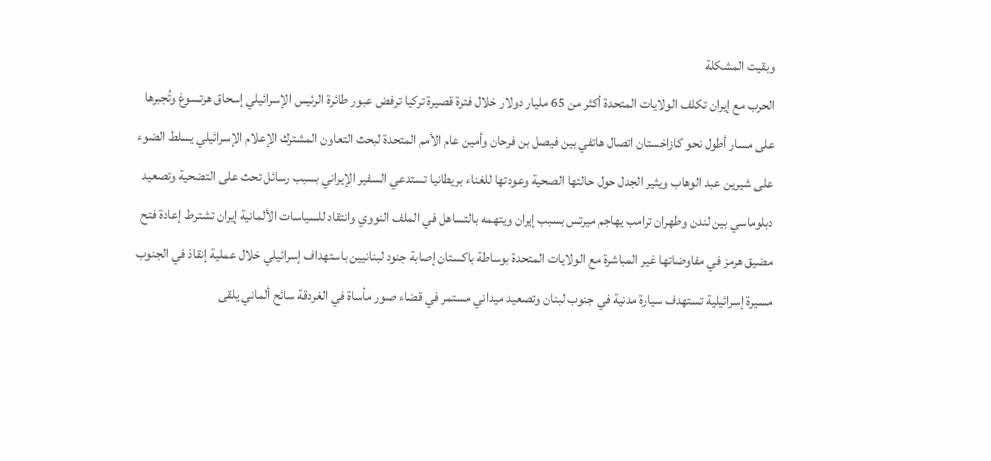وبقيت المشكلة
الحرب مع إيران تكلف الولايات المتحدة أكثر من 65 مليار دولار خلال فترة قصيرة تركيا ترفض عبور طائرة الرئيس الإسرائيلي إسحاق هرتسوغ وتُجبرها على مسار أطول نحو كازاخستان اتصال هاتفي بين فيصل بن فرحان وأمين عام الأمم المتحدة لبحث التعاون المشترك الإعلام الإسرائيلي يسلط الضوء على شيرين عبد الوهاب ويثير الجدل حول حالتها الصحية وعودتها للغناء بريطانيا تستدعي السفير الإيراني بسبب رسائل تحث على التضحية وتصعيد دبلوماسي بين لندن وطهران ترامب يهاجم ميرتس بسبب إيران ويتهمه بالتساهل في الملف النووي وانتقاد للسياسات الألمانية إيران تشترط إعادة فتح مضيق هرمز في مفاوضاتها غير المباشرة مع الولايات المتحدة بوساطة باكستان إصابة جنود لبنانيين باستهداف إسرائيلي خلال عملية إنقاذ في الجنوب مسيرة إسرائيلية تستهدف سيارة مدنية في جنوب لبنان وتصعيد ميداني مستمر في قضاء صور مأساة في الغردقة سائح ألماني يلقى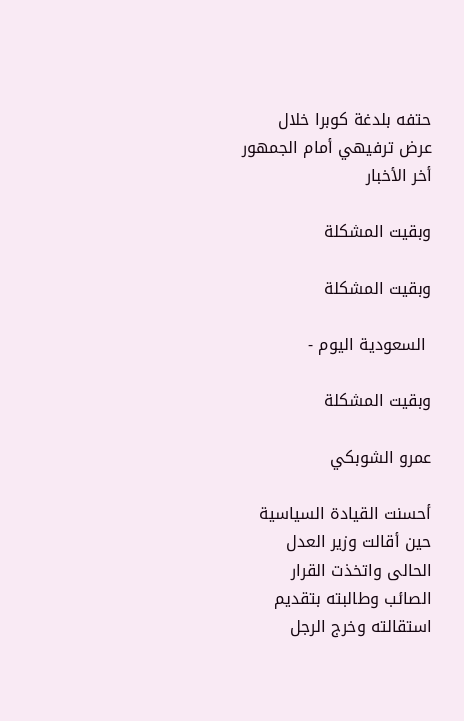حتفه بلدغة كوبرا خلال عرض ترفيهي أمام الجمهور
أخر الأخبار

وبقيت المشكلة

وبقيت المشكلة

 السعودية اليوم -

وبقيت المشكلة

عمرو الشوبكي

أحسنت القيادة السياسية حين أقالت وزير العدل الحالى واتخذت القرار الصائب وطالبته بتقديم استقالته وخرج الرجل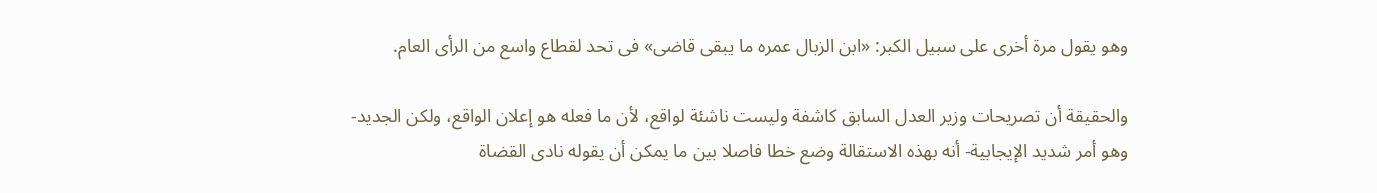وهو يقول مرة أخرى على سبيل الكبر: «ابن الزبال عمره ما يبقى قاضى» فى تحد لقطاع واسع من الرأى العام.

والحقيقة أن تصريحات وزير العدل السابق كاشفة وليست ناشئة لواقع، لأن ما فعله هو إعلان الواقع، ولكن الجديد- وهو أمر شديد الإيجابية- أنه بهذه الاستقالة وضع خطا فاصلا بين ما يمكن أن يقوله نادى القضاة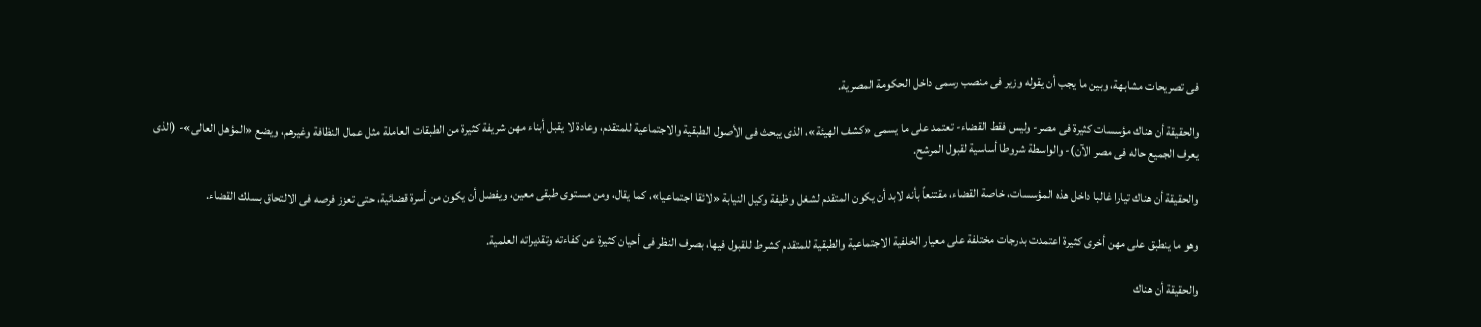فى تصريحات مشابهة، وبين ما يجب أن يقوله وزير فى منصب رسمى داخل الحكومة المصرية.

والحقيقة أن هناك مؤسسات كثيرة فى مصر- وليس فقط القضاء- تعتمد على ما يسمى «كشف الهيئة»، الذى يبحث فى الأصول الطبقية والاجتماعية للمتقدم، وعادة لا يقبل أبناء مهن شريفة كثيرة من الطبقات العاملة مثل عمال النظافة وغيرهم، ويضع «المؤهل العالى»- (الذى يعرف الجميع حاله فى مصر الآن)- والواسطة شروطا أساسية لقبول المرشح.

والحقيقة أن هناك تيارا غالبا داخل هذه المؤسسات، خاصة القضاء، مقتنعاً بأنه لابد أن يكون المتقدم لشغل وظيفة وكيل النيابة «لائقا اجتماعيا»، كما يقال، ومن مستوى طبقى معين، ويفضل أن يكون من أسرة قضائية، حتى تعزز فرصه فى الالتحاق بسلك القضاء.

وهو ما ينطبق على مهن أخرى كثيرة اعتمدت بدرجات مختلفة على معيار الخلفية الاجتماعية والطبقية للمتقدم كشرط للقبول فيها، بصرف النظر فى أحيان كثيرة عن كفاءته وتقديراته العلمية.

والحقيقة أن هناك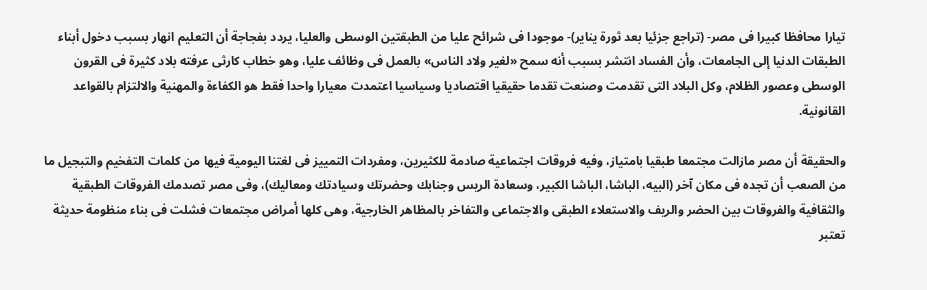تيارا محافظا كبيرا فى مصر- (تراجع جزئيا بعد ثورة يناير)- موجودا فى شرائح عليا من الطبقتين الوسطى والعليا، يردد بفجاجة أن التعليم انهار بسبب دخول أبناء الطبقات الدنيا إلى الجامعات، وأن الفساد انتشر بسبب أنه سمح «لغير ولاد الناس» بالعمل فى وظائف عليا، وهو خطاب كارثى عرفته بلاد كثيرة فى القرون الوسطى وعصور الظلام، وكل البلاد التى تقدمت وصنعت تقدما حقيقيا اقتصاديا وسياسيا اعتمدت معيارا واحدا فقط هو الكفاءة والمهنية والالتزام بالقواعد القانونية.

والحقيقة أن مصر مازالت مجتمعا طبقيا بامتياز، وفيه فروقات اجتماعية صادمة للكثيرين، ومفردات التمييز فى لغتنا اليومية فيها من كلمات التفخيم والتبجيل ما من الصعب أن تجده فى مكان آخر (البيه، الباشا، الباشا الكبير، وسعادة الريس وجنابك وحضرتك وسيادتك ومعاليك)، وفى مصر تصدمك الفروقات الطبقية والثقافية والفروقات بين الحضر والريف والاستعلاء الطبقى والاجتماعى والتفاخر بالمظاهر الخارجية، وهى كلها أمراض مجتمعات فشلت فى بناء منظومة حديثة تعتبر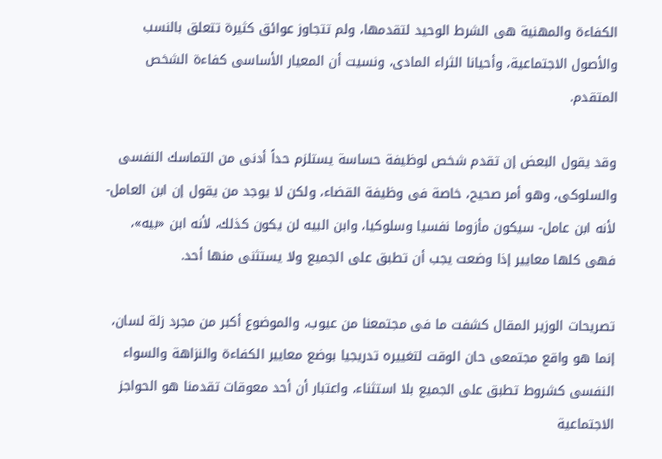الكفاءة والمهنية هى الشرط الوحيد لتقدمها، ولم تتجاوز عوائق كثيرة تتعلق بالنسب والأصول الاجتماعية، وأحيانا الثراء المادى، ونسيت أن المعيار الأساسى كفاءة الشخص المتقدم.

وقد يقول البعض إن تقدم شخص لوظيفة حساسة يستلزم حداً أدنى من التماسك النفسى والسلوكى، وهو أمر صحيح، خاصة فى وظيفة القضاء، ولكن لا يوجد من يقول إن ابن العامل- لأنه ابن عامل- سيكون مأزوما نفسيا وسلوكيا، وابن البيه لن يكون كذلك، لأنه ابن «بيه»، فهى كلها معايير إذا وضعت يجب أن تطبق على الجميع ولا يستثنى منها أحد.

تصريحات الوزير المقال كشفت ما فى مجتمعنا من عيوب، والموضوع أكبر من مجرد زلة لسان، إنما هو واقع مجتمعى حان الوقت لتغييره تدريجيا بوضع معايير الكفاءة والنزاهة والسواء النفسى كشروط تطبق على الجميع بلا استثناء، واعتبار أن أحد معوقات تقدمنا هو الحواجز الاجتماعية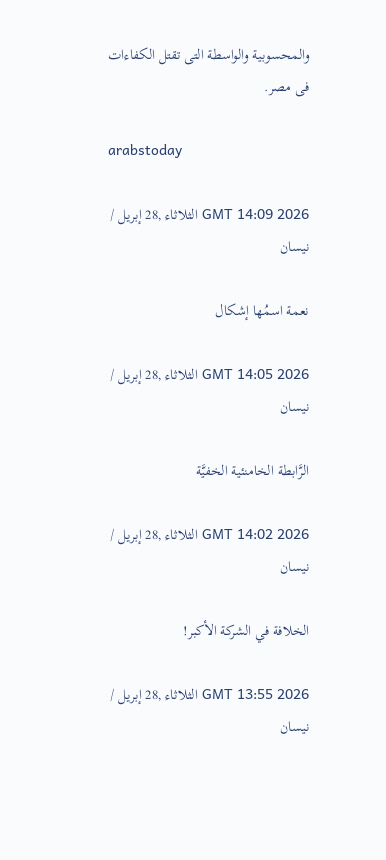والمحسوبية والواسطة التى تقتل الكفاءات فى مصر.

arabstoday

GMT 14:09 2026 الثلاثاء ,28 إبريل / نيسان

نعمة اسمُها إشكال

GMT 14:05 2026 الثلاثاء ,28 إبريل / نيسان

الرَّابطة الخامنئية الخفيَّة

GMT 14:02 2026 الثلاثاء ,28 إبريل / نيسان

الخلافة في الشركة الأكبر!

GMT 13:55 2026 الثلاثاء ,28 إبريل / نيسان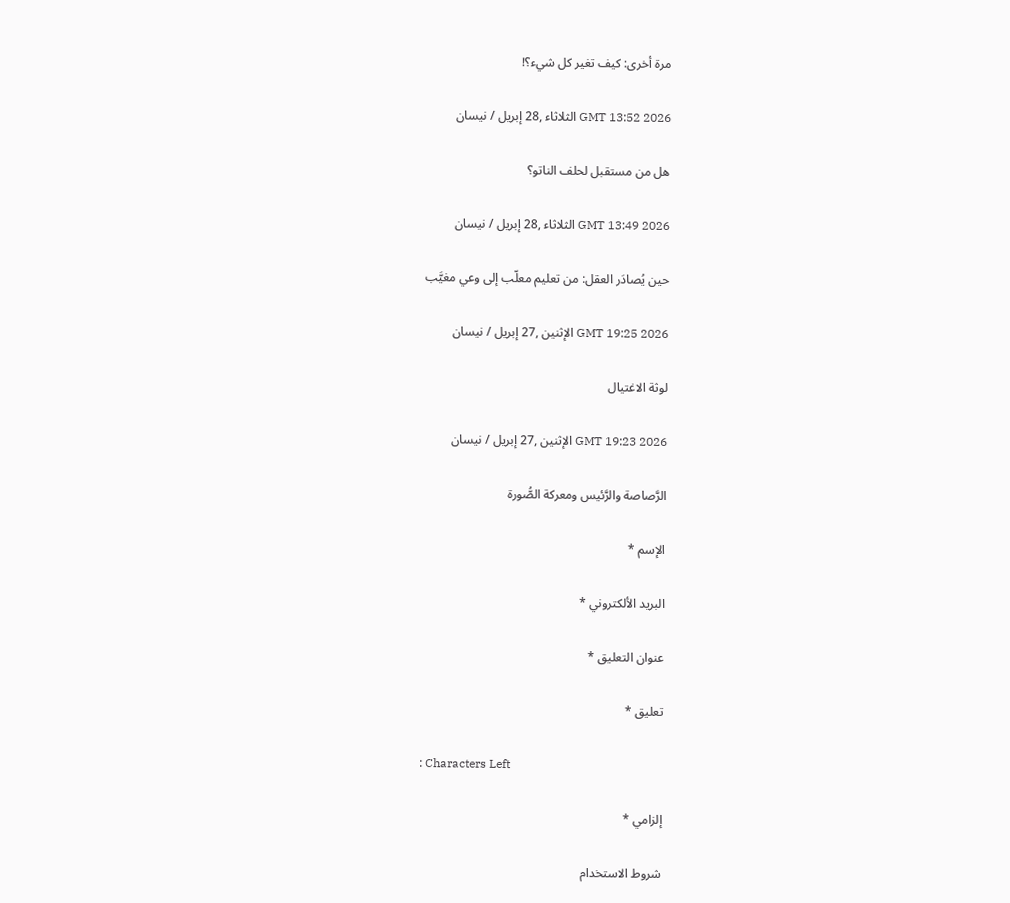مرة أخرى: كيف تغير كل شيء؟!

GMT 13:52 2026 الثلاثاء ,28 إبريل / نيسان

هل من مستقبل لحلف الناتو؟

GMT 13:49 2026 الثلاثاء ,28 إبريل / نيسان

حين يُصادَر العقل: من تعليم معلّب إلى وعي مغيَّب

GMT 19:25 2026 الإثنين ,27 إبريل / نيسان

لوثة الاغتيال

GMT 19:23 2026 الإثنين ,27 إبريل / نيسان

الرَّصاصة والرَّئيس ومعركة الصُّورة

الإسم *

البريد الألكتروني *

عنوان التعليق *

تعليق *

: Characters Left

إلزامي *

شروط الاستخدام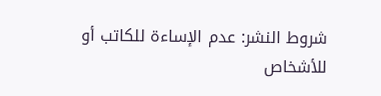شروط النشر: عدم الإساءة للكاتب أو للأشخاص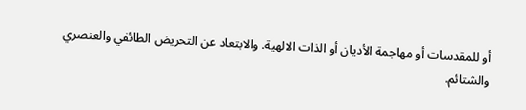أو للمقدسات أو مهاجمة الأديان أو الذات الالهية. والابتعاد عن التحريض الطائفي والعنصري والشتائم.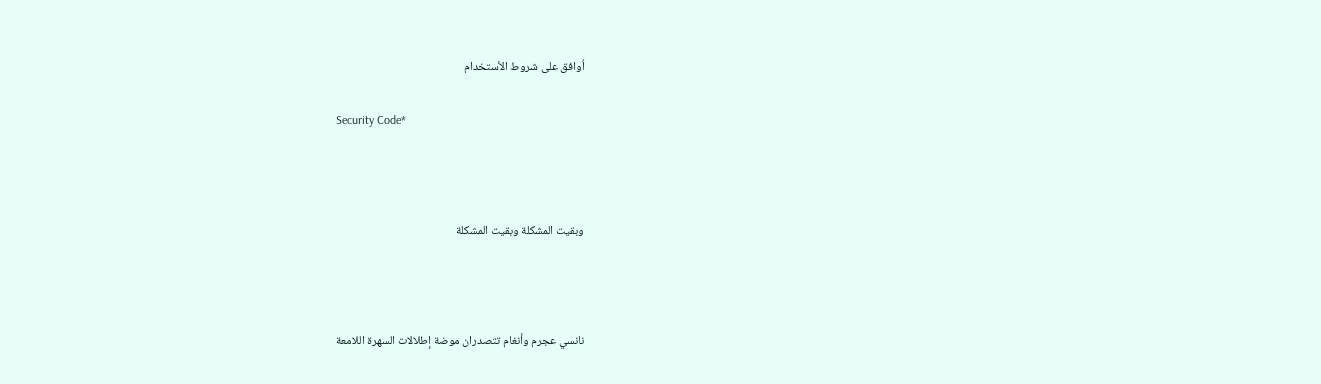اُوافق على شروط الأستخدام

Security Code*



وبقيت المشكلة وبقيت المشكلة



نانسي عجرم وأنغام تتصدران موضة إطلالات السهرة اللامعة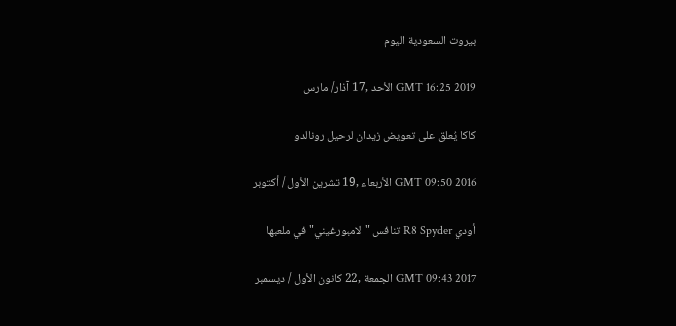بيروت السعودية اليوم

GMT 16:25 2019 الأحد ,17 آذار/ مارس

كاكا يُعلق على تعويض زيدان لرحيل رونالدو

GMT 09:50 2016 الأربعاء ,19 تشرين الأول / أكتوبر

أودي R8 Spyder تنافس "لامبورغيني" في ملعبها

GMT 09:43 2017 الجمعة ,22 كانون الأول / ديسمبر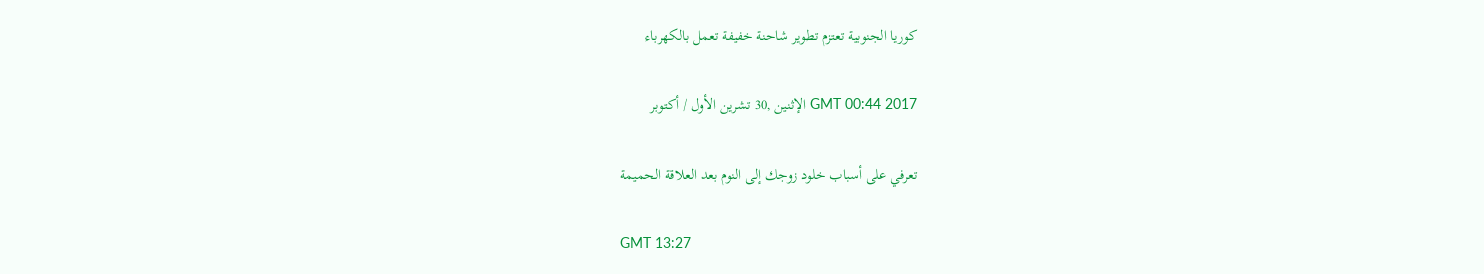كوريا الجنوبية تعتزم تطوير شاحنة خفيفة تعمل بالكهرباء

GMT 00:44 2017 الإثنين ,30 تشرين الأول / أكتوبر

تعرفي على أسباب خلود زوجك إلى النوم بعد العلاقة الحميمة

GMT 13:27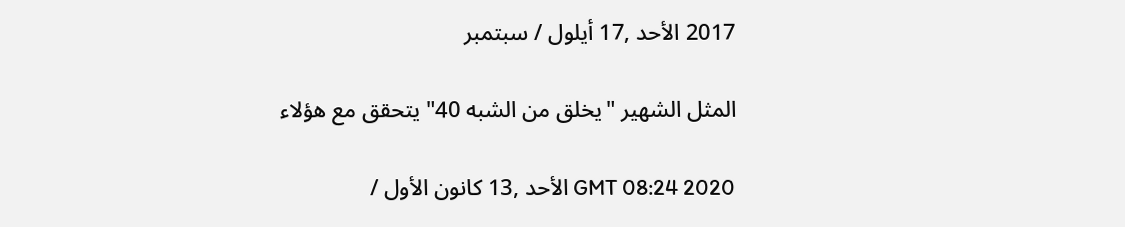2017 الأحد ,17 أيلول / سبتمبر

المثل الشهير "يخلق من الشبه 40" يتحقق مع هؤلاء

GMT 08:24 2020 الأحد ,13 كانون الأول /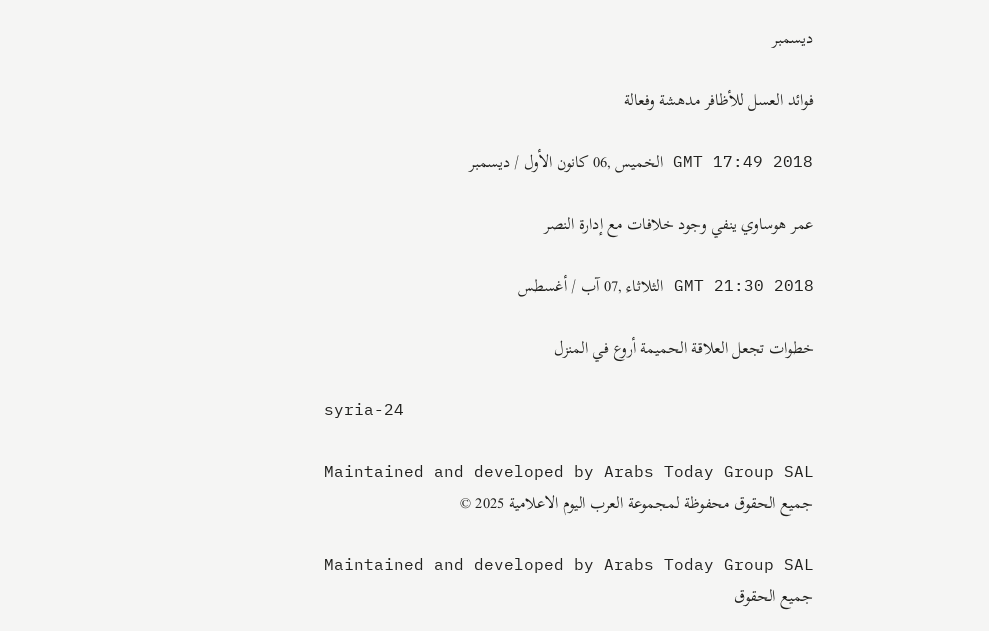ديسمبر

فوائد العسل للأظافر مدهشة وفعالة

GMT 17:49 2018 الخميس ,06 كانون الأول / ديسمبر

عمر هوساوي ينفي وجود خلافات مع إدارة النصر

GMT 21:30 2018 الثلاثاء ,07 آب / أغسطس

خطوات تجعل العلاقة الحميمة أروع في المنزل

syria-24

Maintained and developed by Arabs Today Group SAL
جميع الحقوق محفوظة لمجموعة العرب اليوم الاعلامية 2025 ©

Maintained and developed by Arabs Today Group SAL
جميع الحقوق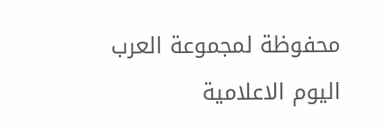محفوظة لمجموعة العرب اليوم الاعلامية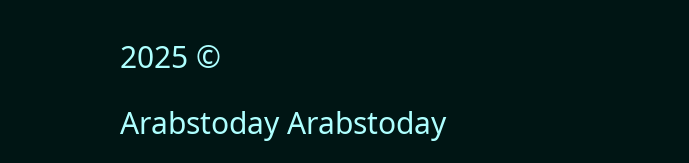2025 ©

Arabstoday Arabstoday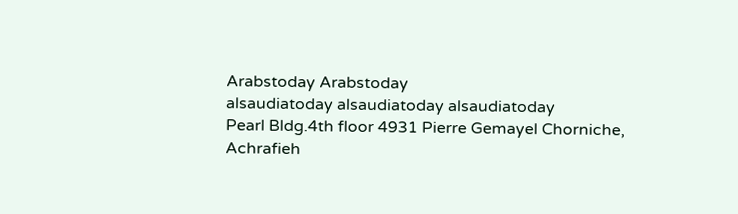Arabstoday Arabstoday
alsaudiatoday alsaudiatoday alsaudiatoday
Pearl Bldg.4th floor 4931 Pierre Gemayel Chorniche, Achrafieh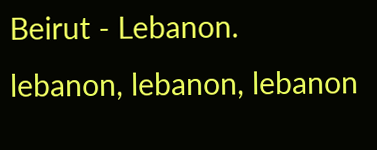Beirut - Lebanon.
lebanon, lebanon, lebanon